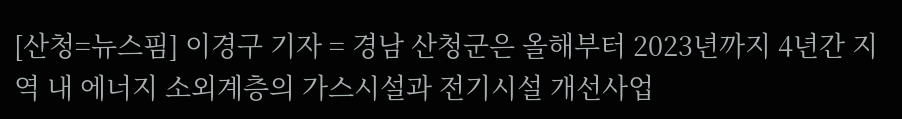[산청=뉴스핌] 이경구 기자 = 경남 산청군은 올해부터 2023년까지 4년간 지역 내 에너지 소외계층의 가스시설과 전기시설 개선사업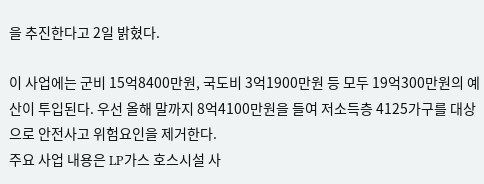을 추진한다고 2일 밝혔다.

이 사업에는 군비 15억8400만원, 국도비 3억1900만원 등 모두 19억300만원의 예산이 투입된다. 우선 올해 말까지 8억4100만원을 들여 저소득층 4125가구를 대상으로 안전사고 위험요인을 제거한다.
주요 사업 내용은 LP가스 호스시설 사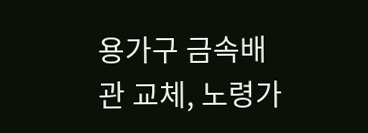용가구 금속배관 교체, 노령가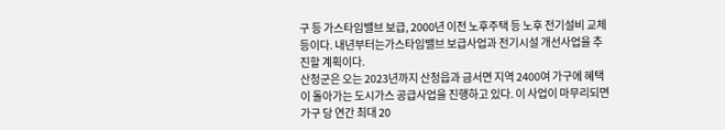구 등 가스타임밸브 보급, 2000년 이전 노후주택 등 노후 전기설비 교체 등이다. 내년부터는가스타임밸브 보급사업과 전기시설 개선사업을 추진할 계획이다.
산청군은 오는 2023년까지 산청읍과 금서면 지역 2400여 가구에 혜택이 돌아가는 도시가스 공급사업을 진행하고 있다. 이 사업이 마무리되면 가구 당 연간 최대 20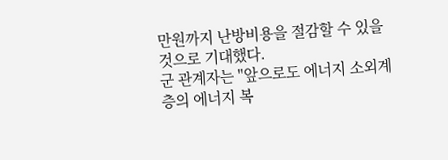만원까지 난방비용을 절감할 수 있을 것으로 기대했다.
군 관계자는 "앞으로도 에너지 소외계층의 에너지 복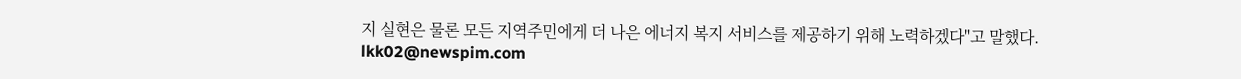지 실현은 물론 모든 지역주민에게 더 나은 에너지 복지 서비스를 제공하기 위해 노력하겠다"고 말했다.
lkk02@newspim.com